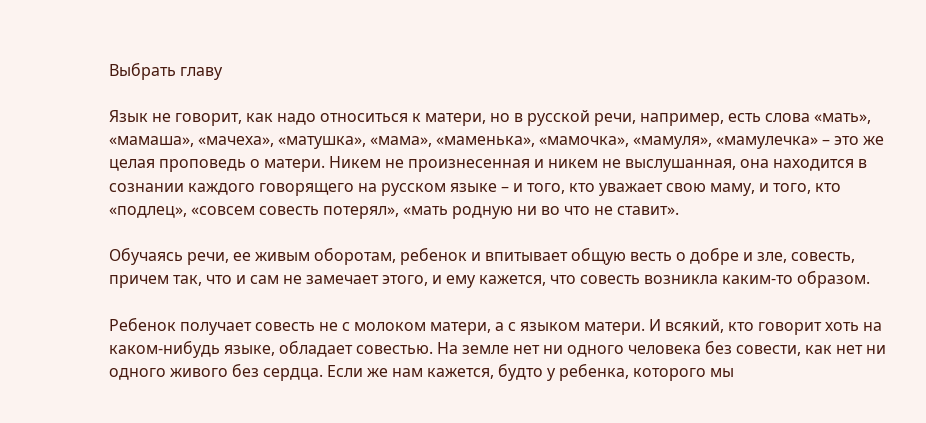Выбрать главу

Язык не говорит, как надо относиться к матери, но в русской речи, например, есть слова «мать», «мамаша», «мачеха», «матушка», «мама», «маменька», «мамочка», «мамуля», «мамулечка» – это же целая проповедь о матери. Никем не произнесенная и никем не выслушанная, она находится в сознании каждого говорящего на русском языке – и того, кто уважает свою маму, и того, кто «подлец», «совсем совесть потерял», «мать родную ни во что не ставит».

Обучаясь речи, ее живым оборотам, ребенок и впитывает общую весть о добре и зле, совесть, причем так, что и сам не замечает этого, и ему кажется, что совесть возникла каким-то образом.

Ребенок получает совесть не с молоком матери, а с языком матери. И всякий, кто говорит хоть на каком-нибудь языке, обладает совестью. На земле нет ни одного человека без совести, как нет ни одного живого без сердца. Если же нам кажется, будто у ребенка, которого мы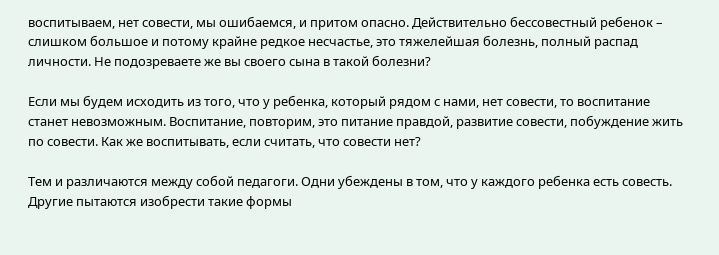воспитываем, нет совести, мы ошибаемся, и притом опасно. Действительно бессовестный ребенок – слишком большое и потому крайне редкое несчастье, это тяжелейшая болезнь, полный распад личности. Не подозреваете же вы своего сына в такой болезни?

Если мы будем исходить из того, что у ребенка, который рядом с нами, нет совести, то воспитание станет невозможным. Воспитание, повторим, это питание правдой, развитие совести, побуждение жить по совести. Как же воспитывать, если считать, что совести нет?

Тем и различаются между собой педагоги. Одни убеждены в том, что у каждого ребенка есть совесть. Другие пытаются изобрести такие формы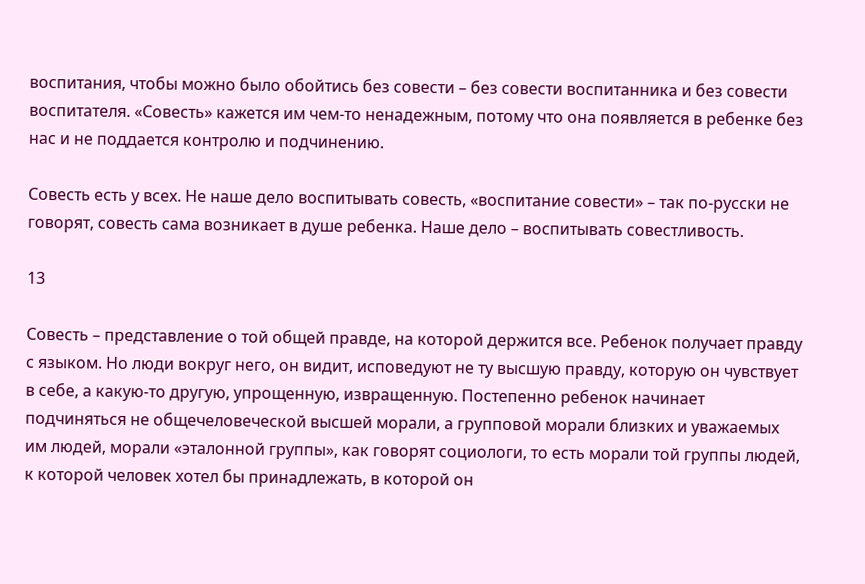воспитания, чтобы можно было обойтись без совести – без совести воспитанника и без совести воспитателя. «Совесть» кажется им чем-то ненадежным, потому что она появляется в ребенке без нас и не поддается контролю и подчинению.

Совесть есть у всех. Не наше дело воспитывать совесть, «воспитание совести» – так по-русски не говорят, совесть сама возникает в душе ребенка. Наше дело – воспитывать совестливость.

13

Совесть – представление о той общей правде, на которой держится все. Ребенок получает правду с языком. Но люди вокруг него, он видит, исповедуют не ту высшую правду, которую он чувствует в себе, а какую-то другую, упрощенную, извращенную. Постепенно ребенок начинает подчиняться не общечеловеческой высшей морали, а групповой морали близких и уважаемых им людей, морали «эталонной группы», как говорят социологи, то есть морали той группы людей, к которой человек хотел бы принадлежать, в которой он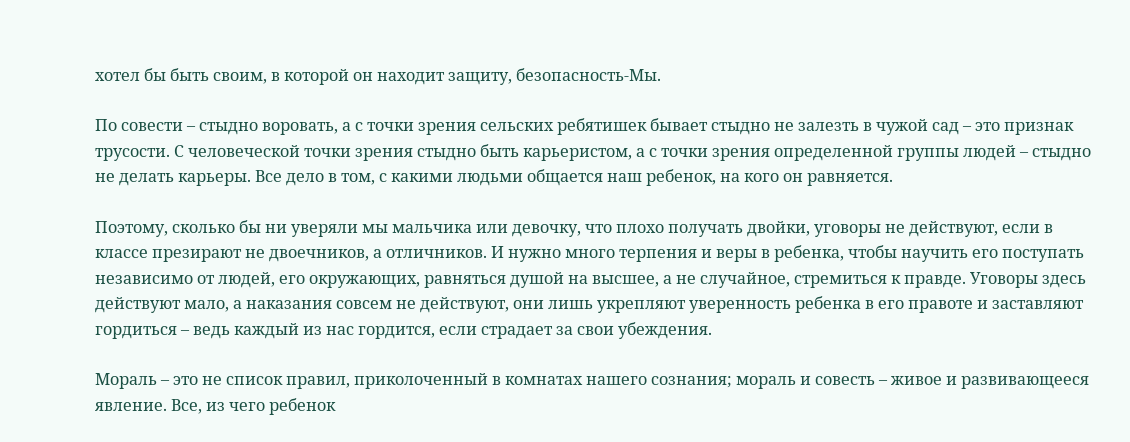хотел бы быть своим, в которой он находит защиту, безопасность-Мы.

По совести – стыдно воровать, а с точки зрения сельских ребятишек бывает стыдно не залезть в чужой сад – это признак трусости. С человеческой точки зрения стыдно быть карьеристом, а с точки зрения определенной группы людей – стыдно не делать карьеры. Все дело в том, с какими людьми общается наш ребенок, на кого он равняется.

Поэтому, сколько бы ни уверяли мы мальчика или девочку, что плохо получать двойки, уговоры не действуют, если в классе презирают не двоечников, а отличников. И нужно много терпения и веры в ребенка, чтобы научить его поступать независимо от людей, его окружающих, равняться душой на высшее, а не случайное, стремиться к правде. Уговоры здесь действуют мало, а наказания совсем не действуют, они лишь укрепляют уверенность ребенка в его правоте и заставляют гордиться – ведь каждый из нас гордится, если страдает за свои убеждения.

Мораль – это не список правил, приколоченный в комнатах нашего сознания; мораль и совесть – живое и развивающееся явление. Все, из чего ребенок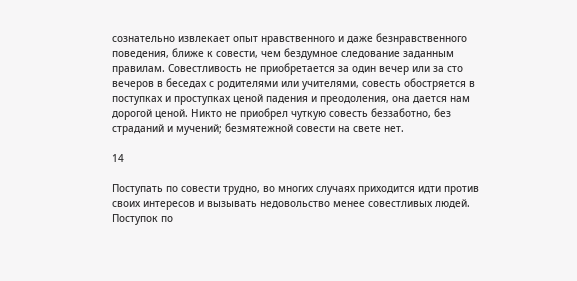сознательно извлекает опыт нравственного и даже безнравственного поведения, ближе к совести, чем бездумное следование заданным правилам. Совестливость не приобретается за один вечер или за сто вечеров в беседах с родителями или учителями, совесть обостряется в поступках и проступках ценой падения и преодоления, она дается нам дорогой ценой. Никто не приобрел чуткую совесть беззаботно, без страданий и мучений; безмятежной совести на свете нет.

14

Поступать по совести трудно, во многих случаях приходится идти против своих интересов и вызывать недовольство менее совестливых людей. Поступок по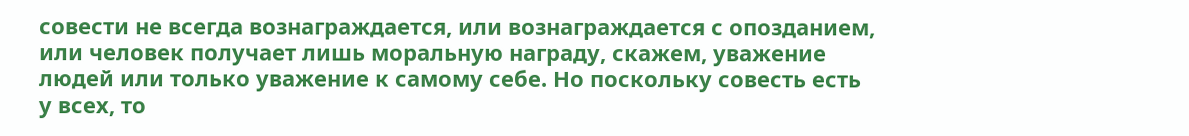совести не всегда вознаграждается, или вознаграждается с опозданием, или человек получает лишь моральную награду, скажем, уважение людей или только уважение к самому себе. Но поскольку совесть есть у всех, то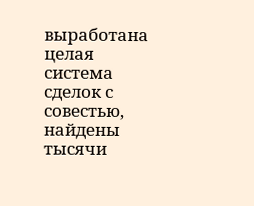выработана целая система сделок с совестью, найдены тысячи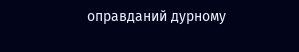оправданий дурному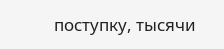поступку, тысячи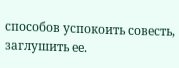способов успокоить совесть, заглушить ее.